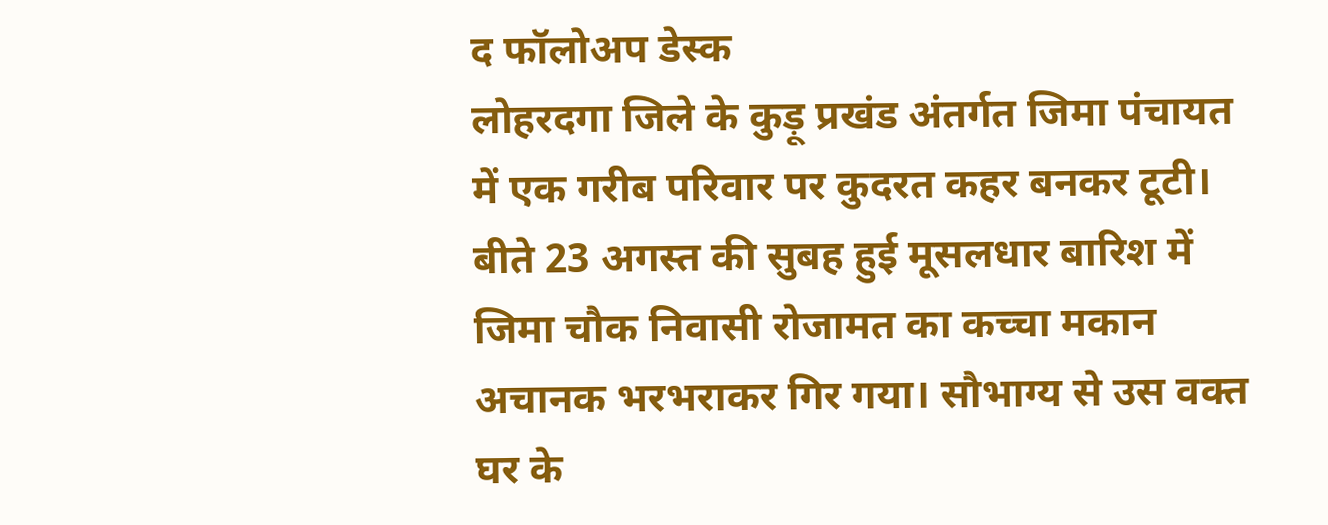द फॉलोअप डेस्क
लोहरदगा जिले के कुड़ू प्रखंड अंतर्गत जिमा पंचायत में एक गरीब परिवार पर कुदरत कहर बनकर टूटी। बीते 23 अगस्त की सुबह हुई मूसलधार बारिश में जिमा चौक निवासी रोजामत का कच्चा मकान अचानक भरभराकर गिर गया। सौभाग्य से उस वक्त घर के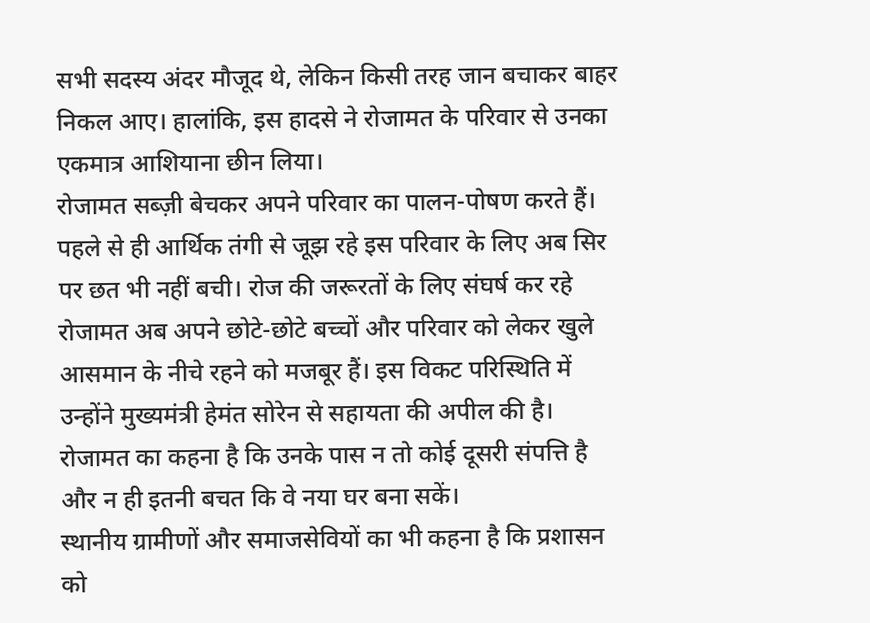सभी सदस्य अंदर मौजूद थे, लेकिन किसी तरह जान बचाकर बाहर निकल आए। हालांकि, इस हादसे ने रोजामत के परिवार से उनका एकमात्र आशियाना छीन लिया।
रोजामत सब्ज़ी बेचकर अपने परिवार का पालन-पोषण करते हैं। पहले से ही आर्थिक तंगी से जूझ रहे इस परिवार के लिए अब सिर पर छत भी नहीं बची। रोज की जरूरतों के लिए संघर्ष कर रहे रोजामत अब अपने छोटे-छोटे बच्चों और परिवार को लेकर खुले आसमान के नीचे रहने को मजबूर हैं। इस विकट परिस्थिति में उन्होंने मुख्यमंत्री हेमंत सोरेन से सहायता की अपील की है। रोजामत का कहना है कि उनके पास न तो कोई दूसरी संपत्ति है और न ही इतनी बचत कि वे नया घर बना सकें।
स्थानीय ग्रामीणों और समाजसेवियों का भी कहना है कि प्रशासन को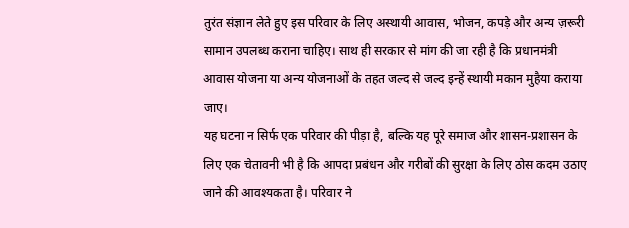तुरंत संज्ञान लेते हुए इस परिवार के लिए अस्थायी आवास, भोजन, कपड़े और अन्य ज़रूरी सामान उपलब्ध कराना चाहिए। साथ ही सरकार से मांग की जा रही है कि प्रधानमंत्री आवास योजना या अन्य योजनाओं के तहत जल्द से जल्द इन्हें स्थायी मकान मुहैया कराया जाए।
यह घटना न सिर्फ एक परिवार की पीड़ा है, बल्कि यह पूरे समाज और शासन-प्रशासन के लिए एक चेतावनी भी है कि आपदा प्रबंधन और गरीबों की सुरक्षा के लिए ठोस कदम उठाए जाने की आवश्यकता है। परिवार ने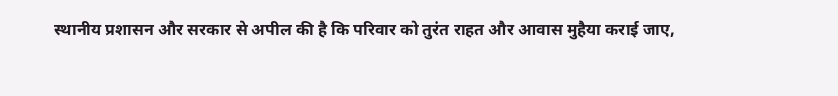स्थानीय प्रशासन और सरकार से अपील की है कि परिवार को तुरंत राहत और आवास मुहैया कराई जाए,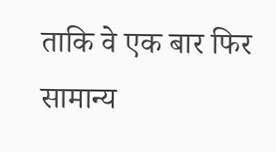ताकि वे एक बार फिर सामान्य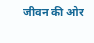जीवन की ओर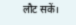लौट सकें।